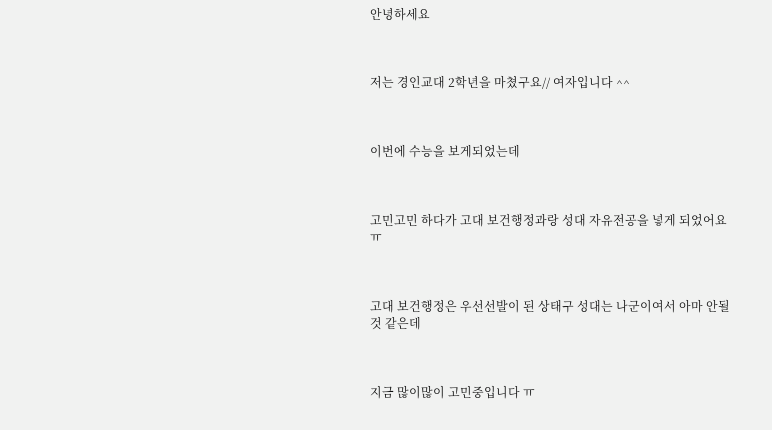안녕하세요



저는 경인교대 2학년을 마쳤구요// 여자입니다 ^^



이번에 수능을 보게되었는데



고민고민 하다가 고대 보건행정과랑 성대 자유전공을 넣게 되었어요 ㅠ



고대 보건행정은 우선선발이 된 상태구 성대는 나군이여서 아마 안될 것 같은데



지금 많이많이 고민중입니다 ㅠ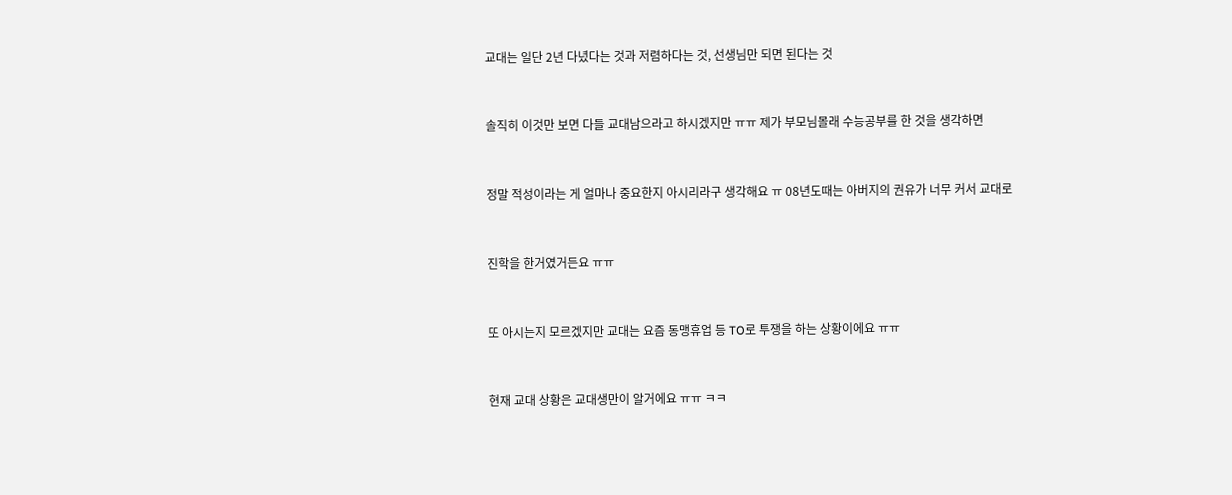교대는 일단 2년 다녔다는 것과 저렴하다는 것, 선생님만 되면 된다는 것



솔직히 이것만 보면 다들 교대남으라고 하시겠지만 ㅠㅠ 제가 부모님몰래 수능공부를 한 것을 생각하면



정말 적성이라는 게 얼마나 중요한지 아시리라구 생각해요 ㅠ 08년도때는 아버지의 권유가 너무 커서 교대로



진학을 한거였거든요 ㅠㅠ



또 아시는지 모르겠지만 교대는 요즘 동맹휴업 등 TO로 투쟁을 하는 상황이에요 ㅠㅠ



현재 교대 상황은 교대생만이 알거에요 ㅠㅠ ㅋㅋ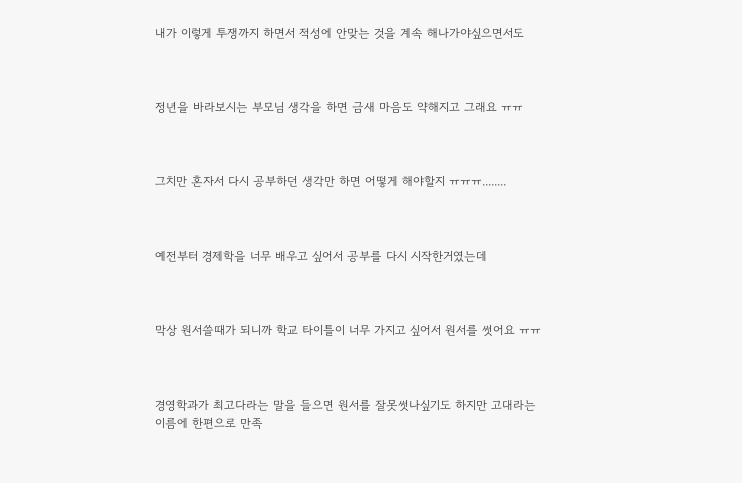내가 이렇게 투쟁까지 하면서 적성에 안맞는 것을 계속 해나가야싶으면서도



정년을 바라보시는 부모님 생각을 하면 금새 마음도 약해지고 그래요 ㅠㅠ



그치만 혼자서 다시 공부하던 생각만 하면 어떻게 해야할지 ㅠㅠㅠ........



예전부터 경제학을 너무 배우고 싶어서 공부를 다시 시작한거였는데



막상 원서쓸때가 되니까 학교 타이틀이 너무 가지고 싶어서 원서를 썻어요 ㅠㅠ



경영학과가 최고다라는 말을 들으면 원서를 잘못썻나싶기도 하지만 고대라는 이름에 한편으로 만족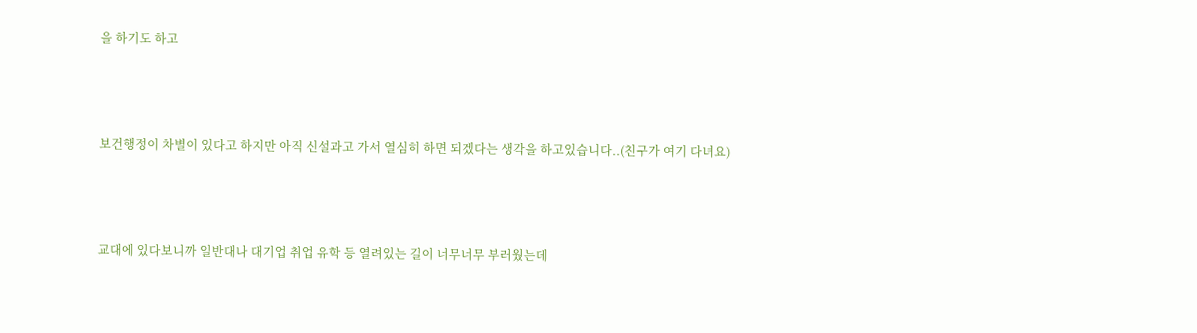을 하기도 하고



보건행정이 차별이 있다고 하지만 아직 신설과고 가서 열심히 하면 되겠다는 생각을 하고있습니다..(친구가 여기 다녀요)



교대에 있다보니까 일반대나 대기업 취업 유학 등 열려있는 길이 너무너무 부러웠는데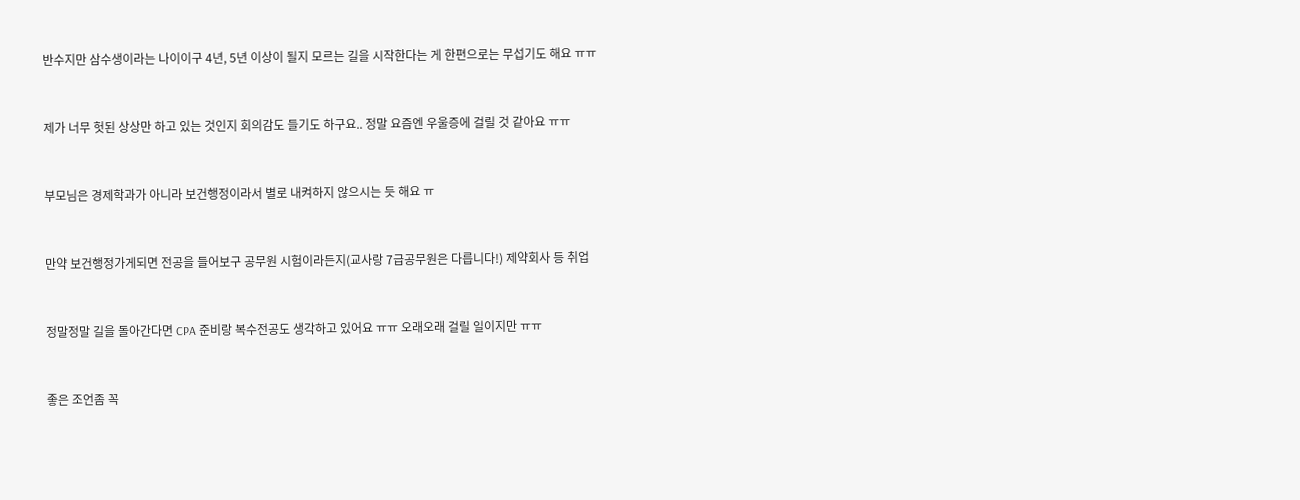반수지만 삼수생이라는 나이이구 4년, 5년 이상이 될지 모르는 길을 시작한다는 게 한편으로는 무섭기도 해요 ㅠㅠ



제가 너무 헛된 상상만 하고 있는 것인지 회의감도 들기도 하구요.. 정말 요즘엔 우울증에 걸릴 것 같아요 ㅠㅠ



부모님은 경제학과가 아니라 보건행정이라서 별로 내켜하지 않으시는 듯 해요 ㅠ



만약 보건행정가게되면 전공을 들어보구 공무원 시험이라든지(교사랑 7급공무원은 다릅니다!) 제약회사 등 취업



정말정말 길을 돌아간다면 CPA 준비랑 복수전공도 생각하고 있어요 ㅠㅠ 오래오래 걸릴 일이지만 ㅠㅠ



좋은 조언좀 꼭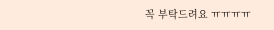꼭 부탁드려요 ㅠㅠㅠㅠ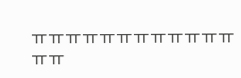ㅠㅠㅠㅠㅠㅠㅠㅠㅠㅠㅠㅠㅠㅠ